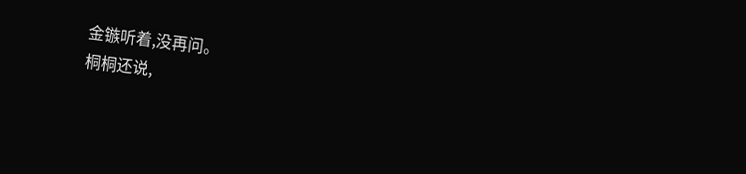金镞听着,没再问。
桐桐还说,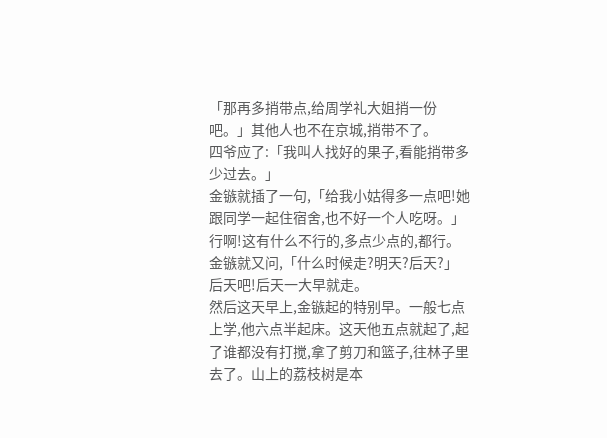「那再多捎带点,给周学礼大姐捎一份吧。」其他人也不在京城,捎带不了。
四爷应了:「我叫人找好的果子,看能捎带多少过去。」
金镞就插了一句,「给我小姑得多一点吧!她跟同学一起住宿舍,也不好一个人吃呀。」
行啊!这有什么不行的,多点少点的,都行。
金镞就又问,「什么时候走?明天?后天?」
后天吧!后天一大早就走。
然后这天早上,金镞起的特别早。一般七点上学,他六点半起床。这天他五点就起了,起了谁都没有打搅,拿了剪刀和篮子,往林子里去了。山上的荔枝树是本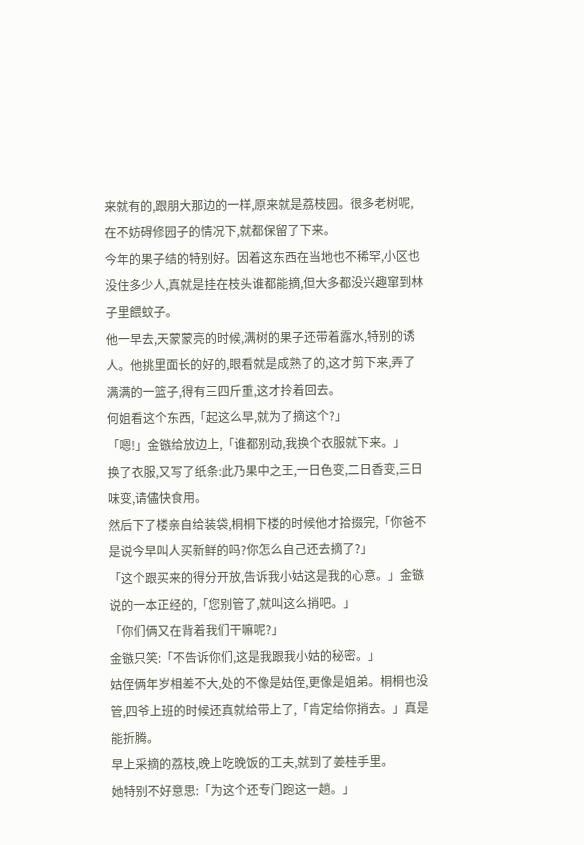来就有的,跟朋大那边的一样,原来就是荔枝园。很多老树呢,在不妨碍修园子的情况下,就都保留了下来。
今年的果子结的特别好。因着这东西在当地也不稀罕,小区也没住多少人,真就是挂在枝头谁都能摘,但大多都没兴趣窜到林子里餵蚊子。
他一早去,天蒙蒙亮的时候,满树的果子还带着露水,特别的诱人。他挑里面长的好的,眼看就是成熟了的,这才剪下来,弄了满满的一篮子,得有三四斤重,这才拎着回去。
何姐看这个东西,「起这么早,就为了摘这个?」
「嗯!」金镞给放边上,「谁都别动,我换个衣服就下来。」
换了衣服,又写了纸条:此乃果中之王,一日色变,二日香变,三日味变,请儘快食用。
然后下了楼亲自给装袋,桐桐下楼的时候他才拾掇完,「你爸不是说今早叫人买新鲜的吗?你怎么自己还去摘了?」
「这个跟买来的得分开放,告诉我小姑这是我的心意。」金镞说的一本正经的,「您别管了,就叫这么捎吧。」
「你们俩又在背着我们干嘛呢?」
金镞只笑:「不告诉你们,这是我跟我小姑的秘密。」
姑侄俩年岁相差不大,处的不像是姑侄,更像是姐弟。桐桐也没管,四爷上班的时候还真就给带上了,「肯定给你捎去。」真是能折腾。
早上采摘的荔枝,晚上吃晚饭的工夫,就到了姜桂手里。
她特别不好意思:「为这个还专门跑这一趟。」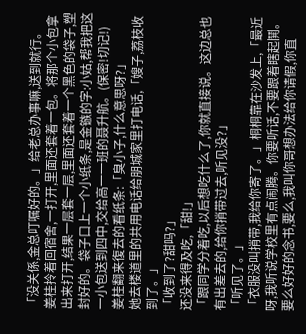「没关係,金总叮嘱好的。」给老总办事嘛,送到就行。
姜桂拎着回宿舍,一打开,里面还套着一包。将那个小包拿出来打开,结果一层套一层,里面还套着一个黑色的袋子,塑封好的。袋子口上一个小纸条,是金镞的字:小姑,帮我把这一小包送到四中,交给高一一班的聂升航。(保密!切记!)
姜桂翻来復去的看纸条:「臭小子,什么意思呀?」
她去楼道里的共用电话给朋城家里打电话,「嫂子,荔枝收到了。」
「收到了?甜吗?」
还没来得及吃,「甜!」
「跟同学分着吃,以后想吃什么了,你就直接说。这边总也有出差去的,给你捎带过去,听见没?」
「听见了。」
「衣服没叫捎带,我给你寄了。」桐桐靠在沙发上,「最近呀,我听说学校里有点闹腾。你要听话,不要跟着瞎起鬨。要么好好的念书,要么,我叫你哥想办法给你请假,你直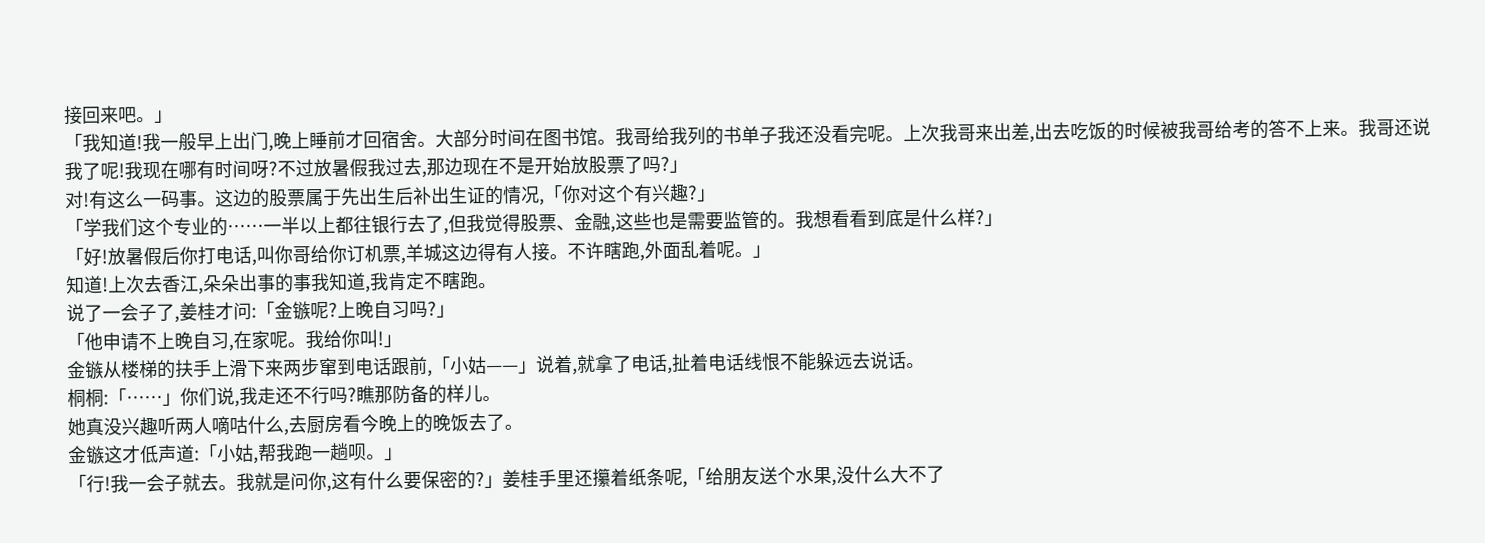接回来吧。」
「我知道!我一般早上出门,晚上睡前才回宿舍。大部分时间在图书馆。我哥给我列的书单子我还没看完呢。上次我哥来出差,出去吃饭的时候被我哥给考的答不上来。我哥还说我了呢!我现在哪有时间呀?不过放暑假我过去,那边现在不是开始放股票了吗?」
对!有这么一码事。这边的股票属于先出生后补出生证的情况,「你对这个有兴趣?」
「学我们这个专业的……一半以上都往银行去了,但我觉得股票、金融,这些也是需要监管的。我想看看到底是什么样?」
「好!放暑假后你打电话,叫你哥给你订机票,羊城这边得有人接。不许瞎跑,外面乱着呢。」
知道!上次去香江,朵朵出事的事我知道,我肯定不瞎跑。
说了一会子了,姜桂才问:「金镞呢?上晚自习吗?」
「他申请不上晚自习,在家呢。我给你叫!」
金镞从楼梯的扶手上滑下来两步窜到电话跟前,「小姑——」说着,就拿了电话,扯着电话线恨不能躲远去说话。
桐桐:「……」你们说,我走还不行吗?瞧那防备的样儿。
她真没兴趣听两人嘀咕什么,去厨房看今晚上的晚饭去了。
金镞这才低声道:「小姑,帮我跑一趟呗。」
「行!我一会子就去。我就是问你,这有什么要保密的?」姜桂手里还攥着纸条呢,「给朋友送个水果,没什么大不了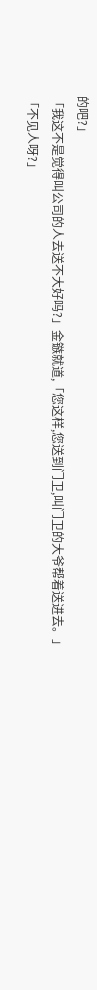的吧?」
「我这不是觉得叫公司的人去送不大好吗?」金镞就道,「您这样,您送到门卫,叫门卫的大爷帮着送进去。」
「不见人呀?」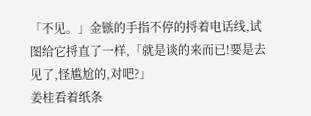「不见。」金镞的手指不停的捋着电话线,试图给它捋直了一样,「就是谈的来而已!要是去见了,怪尴尬的,对吧?」
姜桂看着纸条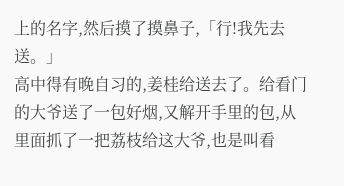上的名字,然后摸了摸鼻子,「行!我先去送。」
高中得有晚自习的,姜桂给送去了。给看门的大爷送了一包好烟,又解开手里的包,从里面抓了一把荔枝给这大爷,也是叫看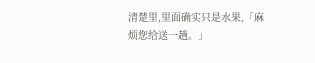清楚里,里面确实只是水果,「麻烦您给送一趟。」